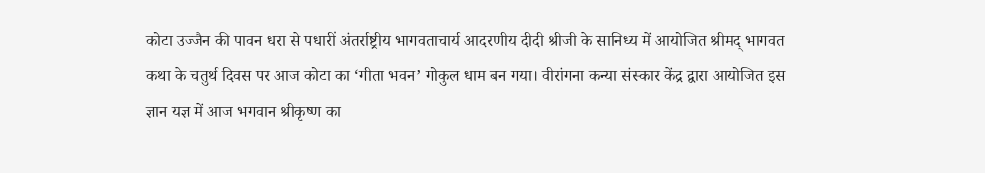कोटा उज्जैन की पावन धरा से पधारीं अंतर्राष्ट्रीय भागवताचार्य आदरणीय दीदी श्रीजी के सानिध्य में आयोजित श्रीमद् भागवत कथा के चतुर्थ दिवस पर आज कोटा का ‘गीता भवन’ गोकुल धाम बन गया। वीरांगना कन्या संस्कार केंद्र द्वारा आयोजित इस ज्ञान यज्ञ में आज भगवान श्रीकृष्ण का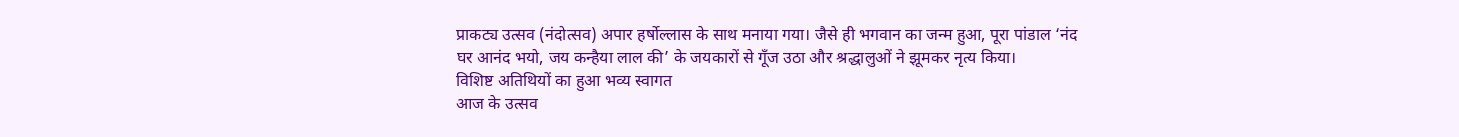प्राकट्य उत्सव (नंदोत्सव) अपार हर्षोल्लास के साथ मनाया गया। जैसे ही भगवान का जन्म हुआ, पूरा पांडाल ‘नंद घर आनंद भयो, जय कन्हैया लाल की’ के जयकारों से गूँज उठा और श्रद्धालुओं ने झूमकर नृत्य किया।
विशिष्ट अतिथियों का हुआ भव्य स्वागत
आज के उत्सव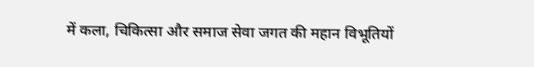में कला, चिकित्सा और समाज सेवा जगत की महान विभूतियों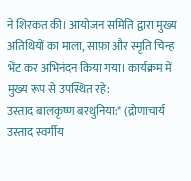ने शिरकत की। आयोजन समिति द्वारा मुख्य अतिथियों का माला, साफ़ा और स्मृति चिन्ह भेंट कर अभिनंदन किया गया। कार्यक्रम में मुख्य रूप से उपस्थित रहे:
उस्ताद बालकृष्ण बरथुनिया:* (द्रोणाचार्य उस्ताद स्वर्गीय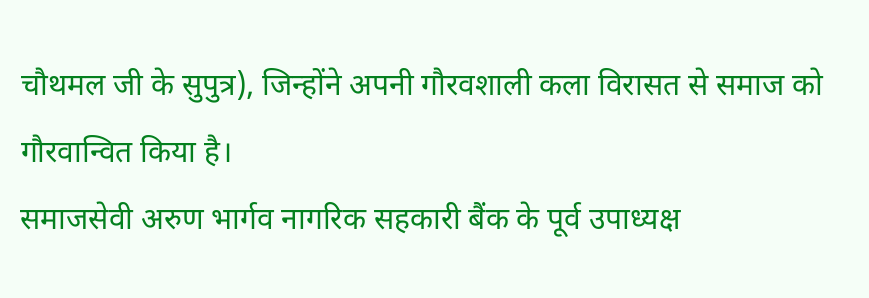चौथमल जी के सुपुत्र), जिन्होंने अपनी गौरवशाली कला विरासत से समाज को गौरवान्वित किया है।
समाजसेवी अरुण भार्गव नागरिक सहकारी बैंक के पूर्व उपाध्यक्ष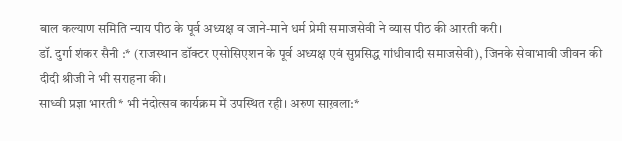बाल कल्याण समिति न्याय पीठ के पूर्व अध्यक्ष व जाने-माने धर्म प्रेमी समाजसेवी ने व्यास पीठ की आरती करी।
डॉ. दुर्गा शंकर सैनी :* (राजस्थान डॉक्टर एसोसिएशन के पूर्व अध्यक्ष एवं सुप्रसिद्ध गांधीवादी समाजसेवी), जिनके सेवाभावी जीवन की दीदी श्रीजी ने भी सराहना की।
साध्वी प्रज्ञा भारती* भी नंदोत्सव कार्यक्रम में उपस्थित रही। अरुण साख़ला:*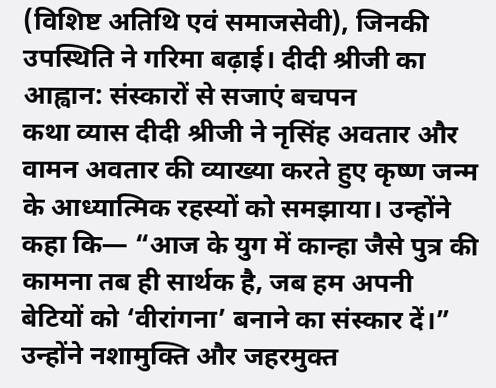(विशिष्ट अतिथि एवं समाजसेवी), जिनकी उपस्थिति ने गरिमा बढ़ाई। दीदी श्रीजी का आह्वान: संस्कारों से सजाएं बचपन
कथा व्यास दीदी श्रीजी ने नृसिंह अवतार और वामन अवतार की व्याख्या करते हुए कृष्ण जन्म के आध्यात्मिक रहस्यों को समझाया। उन्होंने कहा कि— “आज के युग में कान्हा जैसे पुत्र की कामना तब ही सार्थक है, जब हम अपनी बेटियों को ‘वीरांगना’ बनाने का संस्कार दें।” उन्होंने नशामुक्ति और जहरमुक्त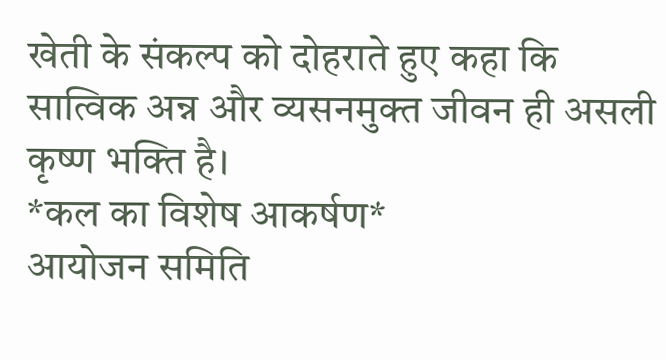खेती के संकल्प को दोहराते हुए कहा कि सात्विक अन्न और व्यसनमुक्त जीवन ही असली कृष्ण भक्ति है।
*कल का विशेष आकर्षण*
आयोजन समिति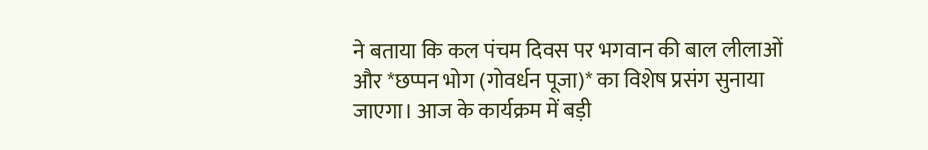ने बताया कि कल पंचम दिवस पर भगवान की बाल लीलाओं और *छप्पन भोग (गोवर्धन पूजा)* का विशेष प्रसंग सुनाया जाएगा। आज के कार्यक्रम में बड़ी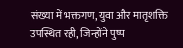संख्या में भक्तगण, युवा और मातृशक्ति उपस्थित रही, जिन्होंने पुष्प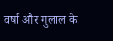वर्षा और गुलाल के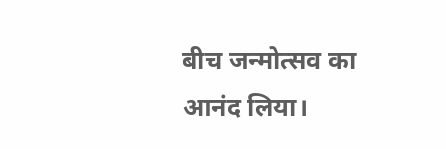बीच जन्मोत्सव का आनंद लिया।